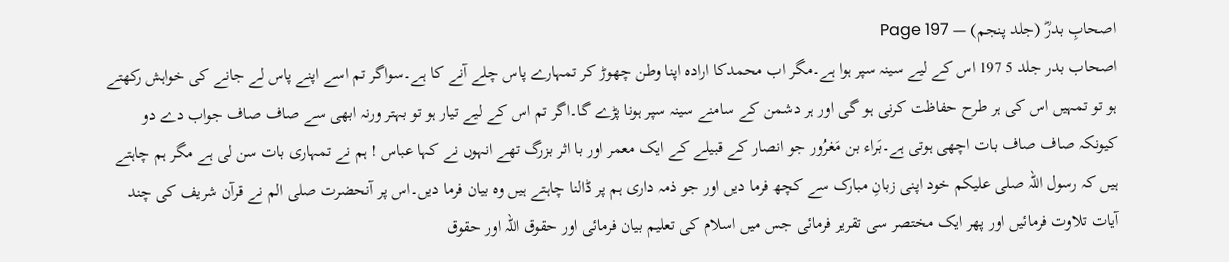اصحابِ بدرؓ (جلد پنجم) — Page 197
اصحاب بدر جلد 5 197 اس کے لیے سینہ سپر ہوا ہے۔مگر اب محمدکا ارادہ اپنا وطن چھوڑ کر تمہارے پاس چلے آنے کا ہے۔سواگر تم اسے اپنے پاس لے جانے کی خواہش رکھتے ہو تو تمہیں اس کی ہر طرح حفاظت کرنی ہو گی اور ہر دشمن کے سامنے سینہ سپر ہونا پڑے گا۔اگر تم اس کے لیے تیار ہو تو بہتر ورنہ ابھی سے صاف صاف جواب دے دو کیونکہ صاف صاف بات اچھی ہوتی ہے۔بَراء بن مَغرُور جو انصار کے قبیلے کے ایک معمر اور با اثر بزرگ تھے انہوں نے کہا عباس ! ہم نے تمہاری بات سن لی ہے مگر ہم چاہتے ہیں کہ رسول اللہ صلی علیکم خود اپنی زبانِ مبارک سے کچھ فرما دیں اور جو ذمہ داری ہم پر ڈالنا چاہتے ہیں وہ بیان فرما دیں۔اس پر آنحضرت صلی الم نے قرآن شریف کی چند آیات تلاوت فرمائیں اور پھر ایک مختصر سی تقریر فرمائی جس میں اسلام کی تعلیم بیان فرمائی اور حقوق اللہ اور حقوق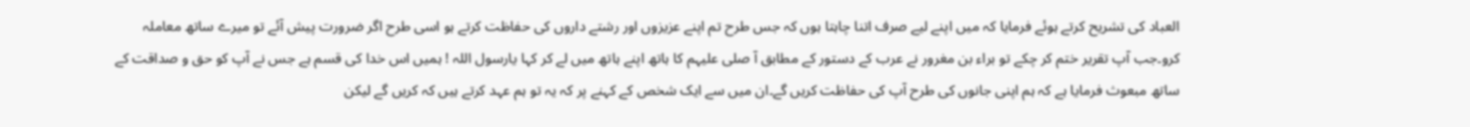العباد کی تشریح کرتے ہوئے فرمایا کہ میں اپنے لیے صرف اتنا چاہتا ہوں کہ جس طرح تم اپنے عزیزوں اور رشتے داروں کی حفاظت کرتے ہو اسی طرح اگر ضرورت پیش آئے تو میرے ساتھ معاملہ کرو۔جب آپ تقریر ختم کر چکے تو براء بن مغرور نے عرب کے دستور کے مطابق آ صلی علیہم کا ہاتھ اپنے ہاتھ میں لے کر کہا یارسول اللہ ! ہمیں اس خدا کی قسم ہے جس نے آپ کو حق و صداقت کے ساتھ مبعوث فرمایا ہے کہ ہم اپنی جانوں کی طرح آپ کی حفاظت کریں گے۔ان میں سے ایک شخص کے کہنے پر کہ یہ تو ہم عہد کرتے ہیں کہ کریں گے لیکن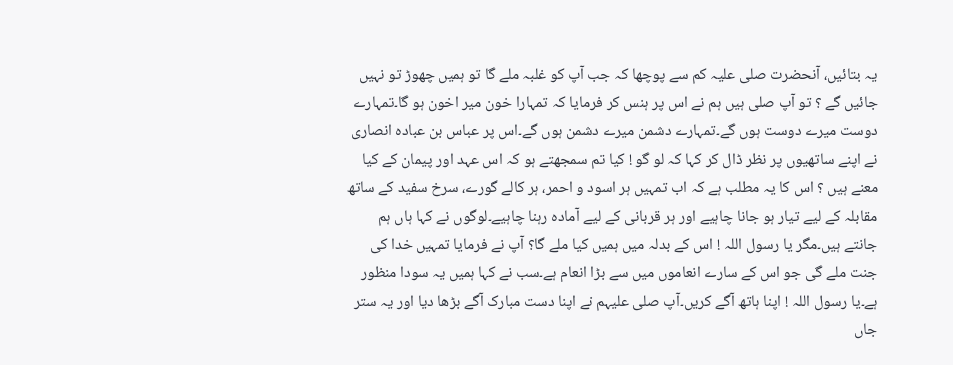یہ بتائیں، آنحضرت صلی علیہ کم سے پوچھا کہ جب آپ کو غلبہ ملے گا تو ہمیں چھوڑ تو نہیں جائیں گے ؟ تو آپ صلی ہیں ہم نے اس پر ہنس کر فرمایا کہ تمہارا خون میر اخون ہو گا۔تمہارے دوست میرے دوست ہوں گے۔تمہارے دشمن میرے دشمن ہوں گے۔اس پر عباس بن عبادہ انصاری نے اپنے ساتھیوں پر نظر ڈال کر کہا کہ لو گو ! کیا تم سمجھتے ہو کہ اس عہد اور پیمان کے کیا معنے ہیں ؟ اس کا یہ مطلب ہے کہ اب تمہیں ہر اسود و احمر، ہر کالے گورے، سرخ سفید کے ساتھ مقابلہ کے لیے تیار ہو جانا چاہیے اور ہر قربانی کے لیے آمادہ رہنا چاہیے۔لوگوں نے کہا ہاں ہم جانتے ہیں۔مگر یا رسول اللہ ! اس کے بدلہ میں ہمیں کیا ملے گا؟ آپ نے فرمایا تمہیں خدا کی جنت ملے گی جو اس کے سارے انعاموں میں سے بڑا انعام ہے۔سب نے کہا ہمیں یہ سودا منظور ہے۔یا رسول اللہ ! اپنا ہاتھ آگے کریں۔آپ صلی علیہم نے اپنا دست مبارک آگے بڑھا دیا اور یہ ستر جاں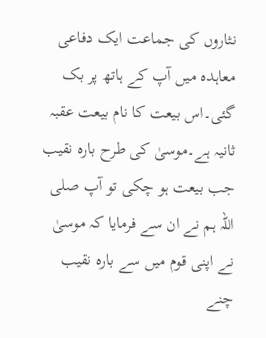نثاروں کی جماعت ایک دفاعی معاہدہ میں آپ کے ہاتھ پر بک گئی۔اس بیعت کا نام بیعت عقبہ ثانیہ ہے۔موسیٰ کی طرح بارہ نقیب جب بیعت ہو چکی تو آپ صلی اللہ ہم نے ان سے فرمایا کہ موسیٰ نے اپنی قوم میں سے بارہ نقیب چنے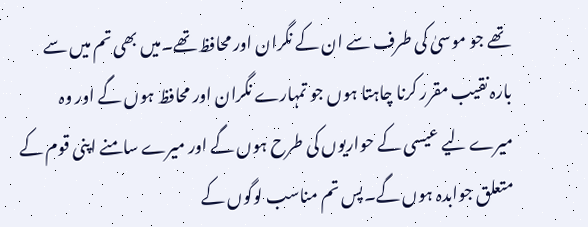تھے جو موسیٰ کی طرف سے ان کے نگران اور محافظ تھے۔میں بھی تم میں سے بارہ نقیب مقرر کرنا چاہتا ہوں جو تمہارے نگران اور محافظ ہوں گے اور وہ میرے لیے عیسی کے حواریوں کی طرح ہوں گے اور میرے سامنے اپنی قوم کے متعلق جوابدہ ہوں گے۔پس تم مناسب لوگوں کے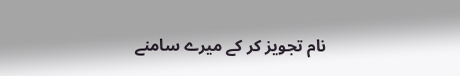نام تجویز کر کے میرے سامنے